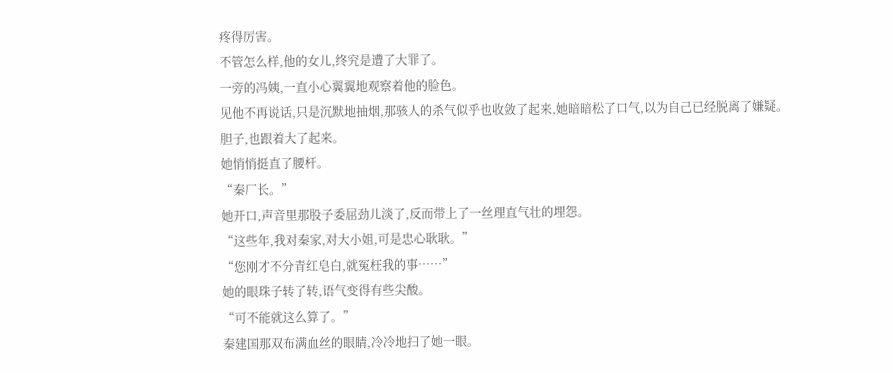疼得厉害。
不管怎么样,他的女儿,终究是遭了大罪了。
一旁的冯姨,一直小心翼翼地观察着他的脸色。
见他不再说话,只是沉默地抽烟,那骇人的杀气似乎也收敛了起来,她暗暗松了口气,以为自己已经脱离了嫌疑。
胆子,也跟着大了起来。
她悄悄挺直了腰杆。
“秦厂长。”
她开口,声音里那股子委屈劲儿淡了,反而带上了一丝理直气壮的埋怨。
“这些年,我对秦家,对大小姐,可是忠心耿耿。”
“您刚才不分青红皂白,就冤枉我的事……”
她的眼珠子转了转,语气变得有些尖酸。
“可不能就这么算了。”
秦建国那双布满血丝的眼睛,冷冷地扫了她一眼。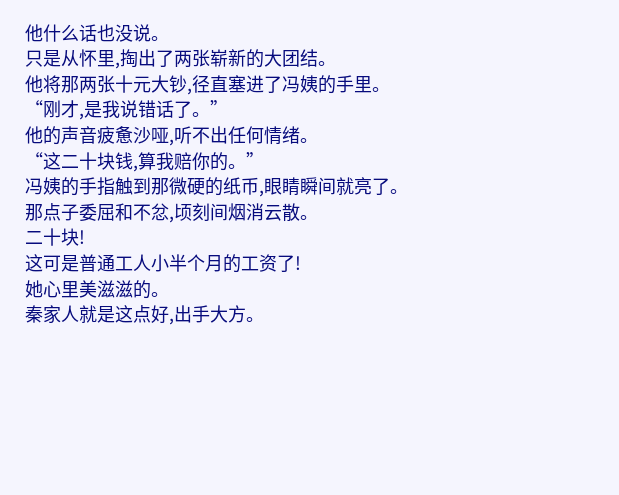他什么话也没说。
只是从怀里,掏出了两张崭新的大团结。
他将那两张十元大钞,径直塞进了冯姨的手里。
“刚才,是我说错话了。”
他的声音疲惫沙哑,听不出任何情绪。
“这二十块钱,算我赔你的。”
冯姨的手指触到那微硬的纸币,眼睛瞬间就亮了。
那点子委屈和不忿,顷刻间烟消云散。
二十块!
这可是普通工人小半个月的工资了!
她心里美滋滋的。
秦家人就是这点好,出手大方。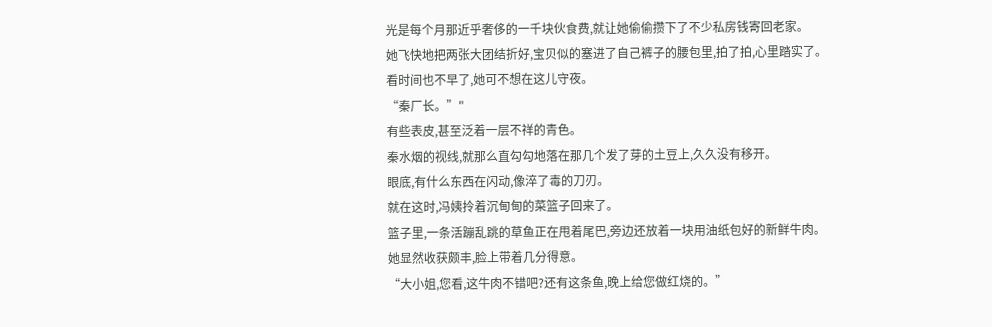光是每个月那近乎奢侈的一千块伙食费,就让她偷偷攒下了不少私房钱寄回老家。
她飞快地把两张大团结折好,宝贝似的塞进了自己裤子的腰包里,拍了拍,心里踏实了。
看时间也不早了,她可不想在这儿守夜。
“秦厂长。”"
有些表皮,甚至泛着一层不祥的青色。
秦水烟的视线,就那么直勾勾地落在那几个发了芽的土豆上,久久没有移开。
眼底,有什么东西在闪动,像淬了毒的刀刃。
就在这时,冯姨拎着沉甸甸的菜篮子回来了。
篮子里,一条活蹦乱跳的草鱼正在甩着尾巴,旁边还放着一块用油纸包好的新鲜牛肉。
她显然收获颇丰,脸上带着几分得意。
“大小姐,您看,这牛肉不错吧?还有这条鱼,晚上给您做红烧的。”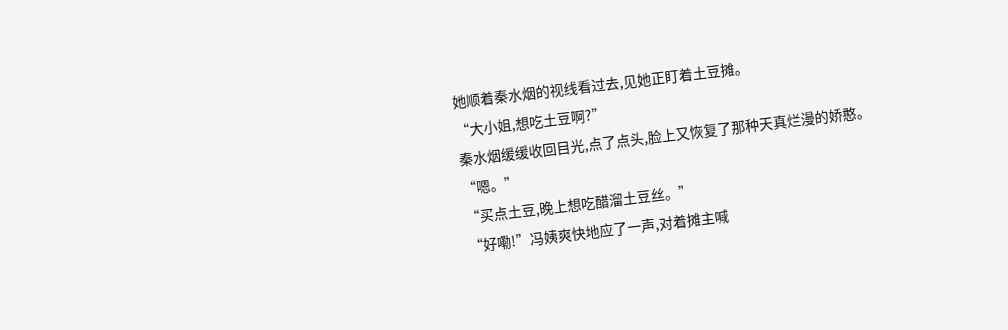她顺着秦水烟的视线看过去,见她正盯着土豆摊。
“大小姐,想吃土豆啊?”
秦水烟缓缓收回目光,点了点头,脸上又恢复了那种天真烂漫的娇憨。
“嗯。”
“买点土豆,晚上想吃醋溜土豆丝。”
“好嘞!”冯姨爽快地应了一声,对着摊主喊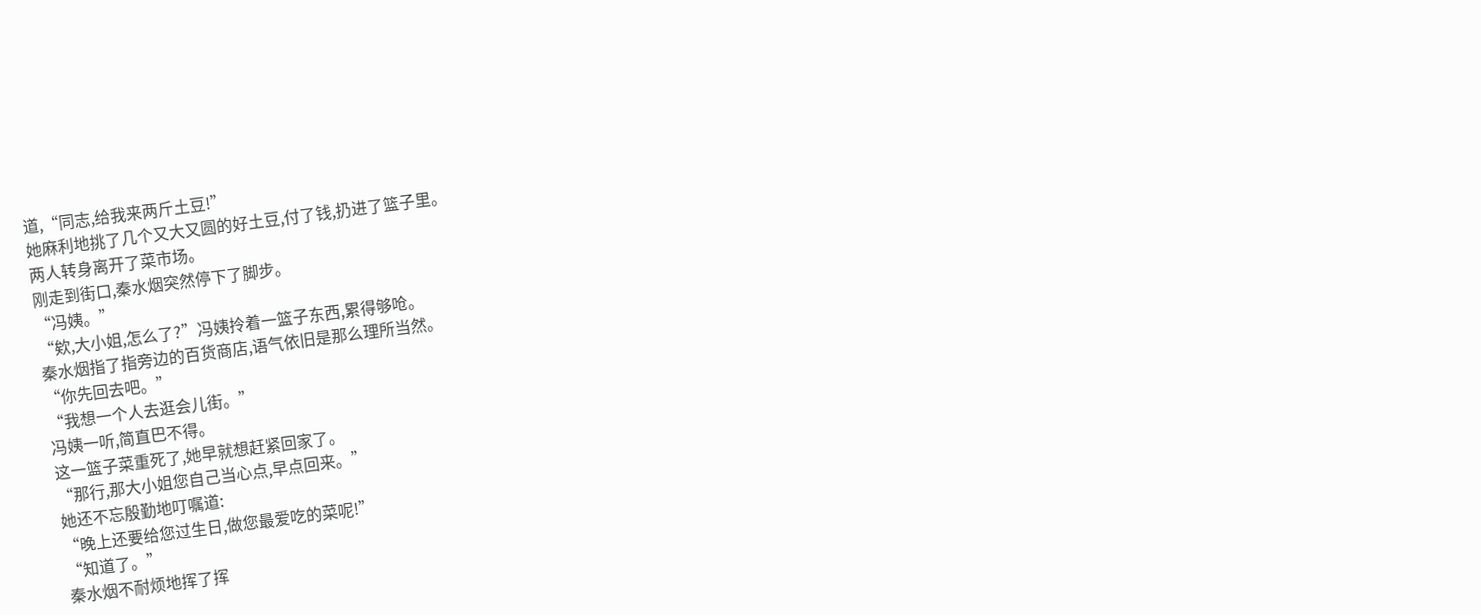道,“同志,给我来两斤土豆!”
她麻利地挑了几个又大又圆的好土豆,付了钱,扔进了篮子里。
两人转身离开了菜市场。
刚走到街口,秦水烟突然停下了脚步。
“冯姨。”
“欸,大小姐,怎么了?”冯姨拎着一篮子东西,累得够呛。
秦水烟指了指旁边的百货商店,语气依旧是那么理所当然。
“你先回去吧。”
“我想一个人去逛会儿街。”
冯姨一听,简直巴不得。
这一篮子菜重死了,她早就想赶紧回家了。
“那行,那大小姐您自己当心点,早点回来。”
她还不忘殷勤地叮嘱道:
“晚上还要给您过生日,做您最爱吃的菜呢!”
“知道了。”
秦水烟不耐烦地挥了挥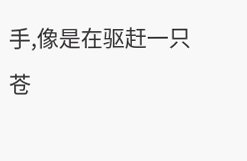手,像是在驱赶一只苍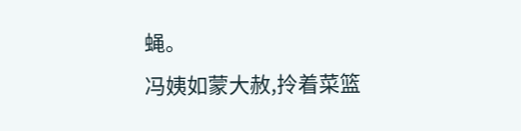蝇。
冯姨如蒙大赦,拎着菜篮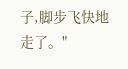子,脚步飞快地走了。"